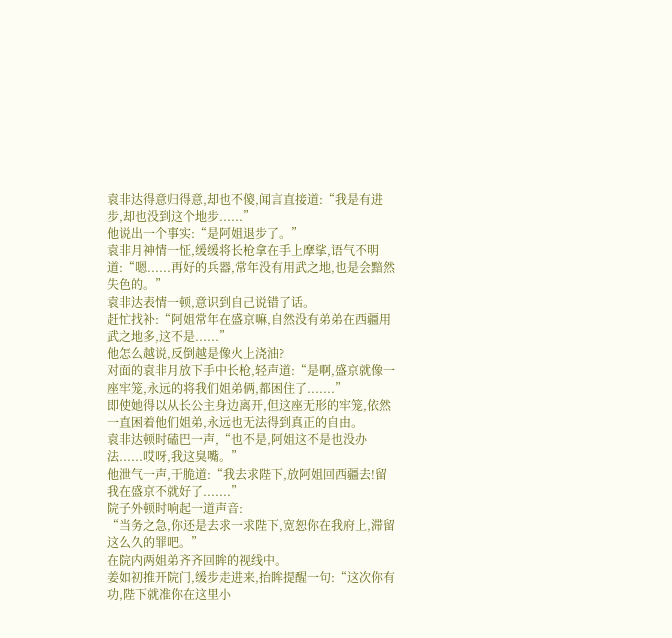袁非达得意归得意,却也不傻,闻言直接道:“我是有进步,却也没到这个地步......”
他说出一个事实:“是阿姐退步了。”
袁非月神情一怔,缓缓将长枪拿在手上摩挲,语气不明道:“嗯......再好的兵器,常年没有用武之地,也是会黯然失色的。”
袁非达表情一顿,意识到自己说错了话。
赶忙找补:“阿姐常年在盛京嘛,自然没有弟弟在西疆用武之地多,这不是......”
他怎么越说,反倒越是像火上浇油?
对面的袁非月放下手中长枪,轻声道:“是啊,盛京就像一座牢笼,永远的将我们姐弟俩,都困住了.......”
即使她得以从长公主身边离开,但这座无形的牢笼,依然一直困着他们姐弟,永远也无法得到真正的自由。
袁非达顿时磕巴一声,“也不是,阿姐这不是也没办法......哎呀,我这臭嘴。”
他泄气一声,干脆道:“我去求陛下,放阿姐回西疆去!留我在盛京不就好了.......”
院子外顿时响起一道声音:
“当务之急,你还是去求一求陛下,宽恕你在我府上,滞留这么久的罪吧。”
在院内两姐弟齐齐回眸的视线中。
姜如初推开院门,缓步走进来,抬眸提醒一句:“这次你有功,陛下就准你在这里小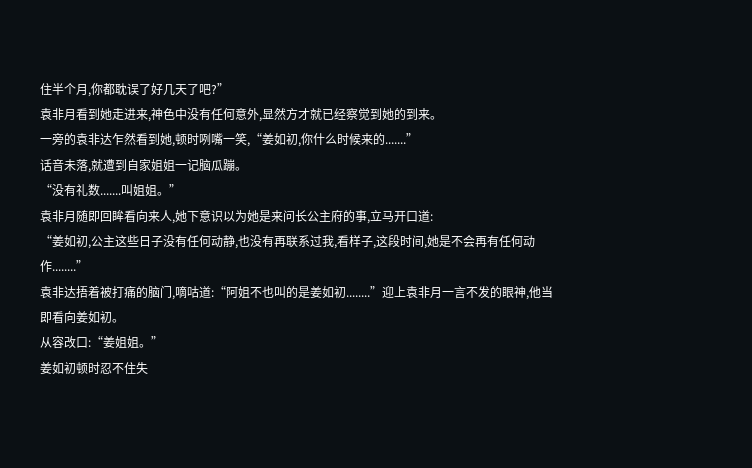住半个月,你都耽误了好几天了吧?”
袁非月看到她走进来,神色中没有任何意外,显然方才就已经察觉到她的到来。
一旁的袁非达乍然看到她,顿时咧嘴一笑,“姜如初,你什么时候来的.......”
话音未落,就遭到自家姐姐一记脑瓜蹦。
“没有礼数.......叫姐姐。”
袁非月随即回眸看向来人,她下意识以为她是来问长公主府的事,立马开口道:
“姜如初,公主这些日子没有任何动静,也没有再联系过我,看样子,这段时间,她是不会再有任何动作........”
袁非达捂着被打痛的脑门,嘀咕道:“阿姐不也叫的是姜如初........”迎上袁非月一言不发的眼神,他当即看向姜如初。
从容改口:“姜姐姐。”
姜如初顿时忍不住失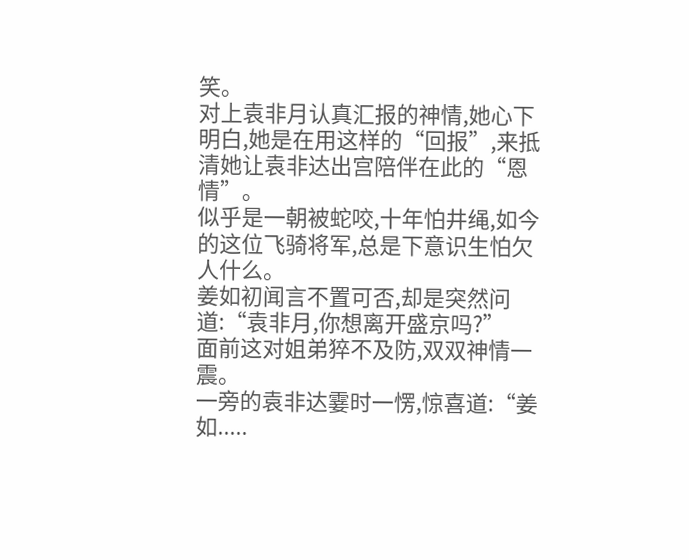笑。
对上袁非月认真汇报的神情,她心下明白,她是在用这样的“回报”,来抵清她让袁非达出宫陪伴在此的“恩情”。
似乎是一朝被蛇咬,十年怕井绳,如今的这位飞骑将军,总是下意识生怕欠人什么。
姜如初闻言不置可否,却是突然问道:“袁非月,你想离开盛京吗?”
面前这对姐弟猝不及防,双双神情一震。
一旁的袁非达霎时一愣,惊喜道:“姜如.....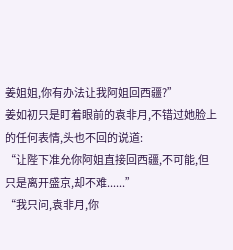姜姐姐,你有办法让我阿姐回西疆?”
姜如初只是盯着眼前的袁非月,不错过她脸上的任何表情,头也不回的说道:
“让陛下准允你阿姐直接回西疆,不可能,但只是离开盛京,却不难......”
“我只问,袁非月,你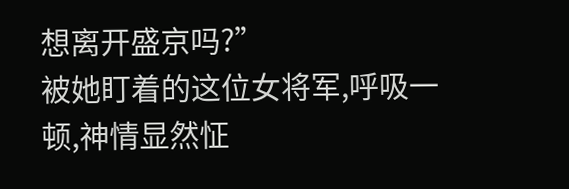想离开盛京吗?”
被她盯着的这位女将军,呼吸一顿,神情显然怔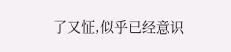了又怔,似乎已经意识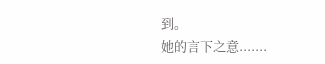到。
她的言下之意.......